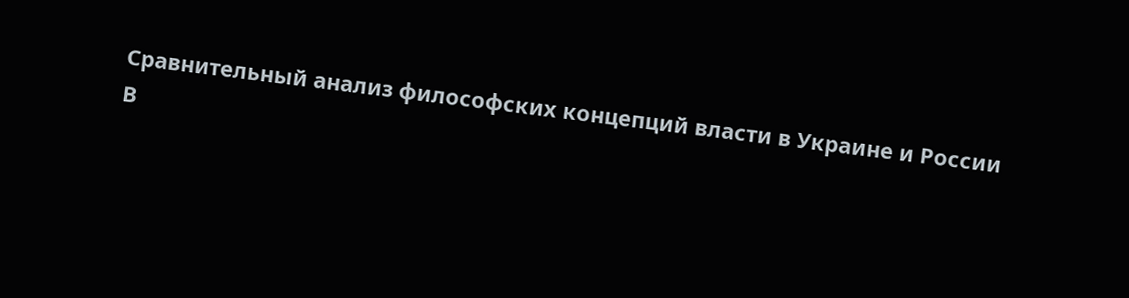Сравнительный анализ философских концепций власти в Украине и России
В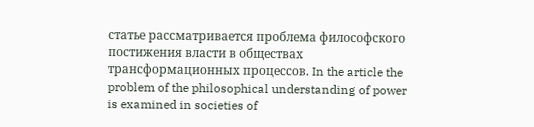статье рассматривается проблема философского постижения власти в обществах трансформационных процессов. In the article the problem of the philosophical understanding of power is examined in societies of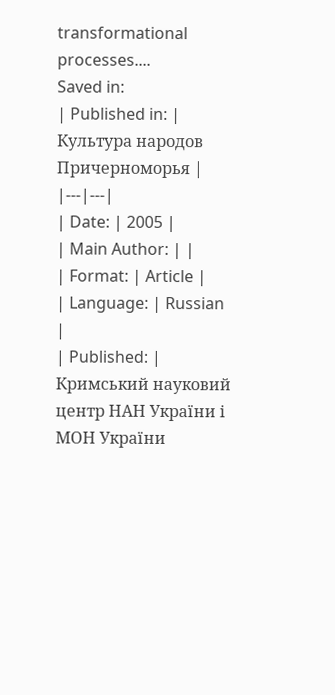transformational processes....
Saved in:
| Published in: | Культура народов Причерноморья |
|---|---|
| Date: | 2005 |
| Main Author: | |
| Format: | Article |
| Language: | Russian |
| Published: |
Кримський науковий центр НАН України і МОН України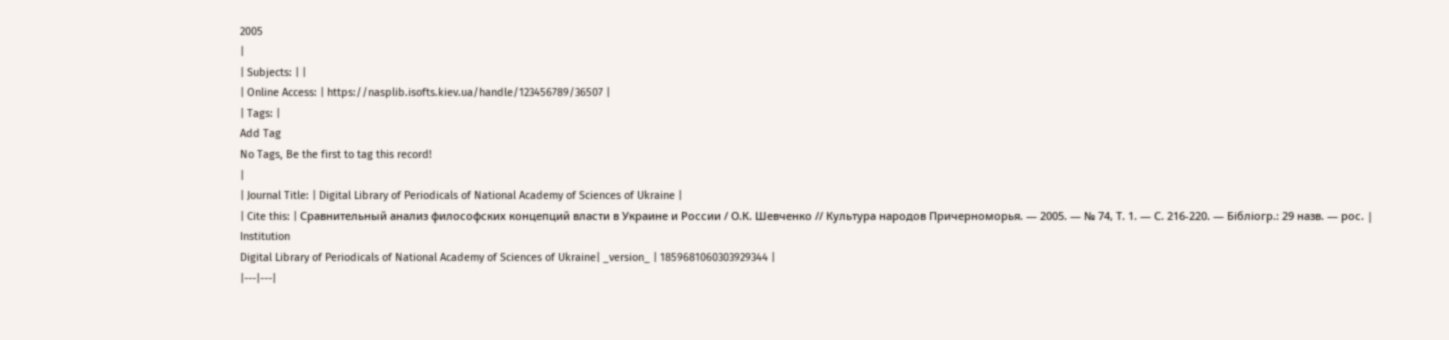2005
|
| Subjects: | |
| Online Access: | https://nasplib.isofts.kiev.ua/handle/123456789/36507 |
| Tags: |
Add Tag
No Tags, Be the first to tag this record!
|
| Journal Title: | Digital Library of Periodicals of National Academy of Sciences of Ukraine |
| Cite this: | Сравнительный анализ философских концепций власти в Украине и России / О.К. Шевченко // Культура народов Причерноморья. — 2005. — № 74, Т. 1. — С. 216-220. — Бібліогр.: 29 назв. — рос. |
Institution
Digital Library of Periodicals of National Academy of Sciences of Ukraine| _version_ | 1859681060303929344 |
|---|---|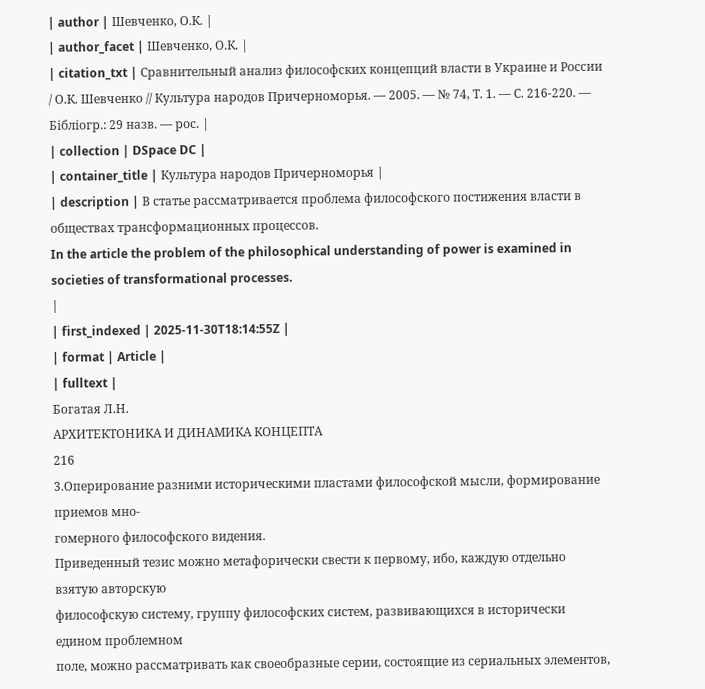| author | Шевченко, О.К. |
| author_facet | Шевченко, О.К. |
| citation_txt | Сравнительный анализ философских концепций власти в Украине и России / О.К. Шевченко // Культура народов Причерноморья. — 2005. — № 74, Т. 1. — С. 216-220. — Бібліогр.: 29 назв. — рос. |
| collection | DSpace DC |
| container_title | Культура народов Причерноморья |
| description | В статье рассматривается проблема философского постижения власти в обществах трансформационных процессов.
In the article the problem of the philosophical understanding of power is examined in societies of transformational processes.
|
| first_indexed | 2025-11-30T18:14:55Z |
| format | Article |
| fulltext |
Богатая Л.Н.
АРХИТЕКТОНИКА И ДИНАМИКА КОНЦЕПТА
216
3.Оперирование разними историческими пластами философской мысли, формирование приемов мно-
гомерного философского видения.
Приведенный тезис можно метафорически свести к первому, ибо, каждую отдельно взятую авторскую
философскую систему, группу философских систем, развивающихся в исторически едином проблемном
поле, можно рассматривать как своеобразные серии, состоящие из сериальных элементов,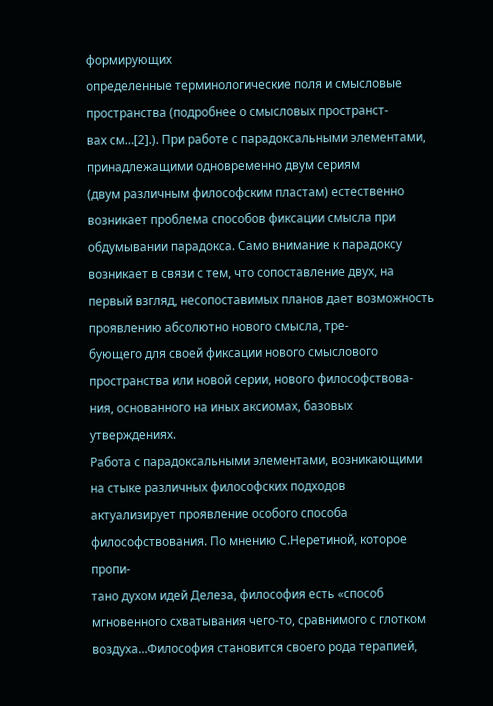формирующих
определенные терминологические поля и смысловые пространства (подробнее о смысловых пространст-
вах см…[2].). При работе с парадоксальными элементами, принадлежащими одновременно двум сериям
(двум различным философским пластам) естественно возникает проблема способов фиксации смысла при
обдумывании парадокса. Само внимание к парадоксу возникает в связи с тем, что сопоставление двух, на
первый взгляд, несопоставимых планов дает возможность проявлению абсолютно нового смысла, тре-
бующего для своей фиксации нового смыслового пространства или новой серии, нового философствова-
ния, основанного на иных аксиомах, базовых утверждениях.
Работа с парадоксальными элементами, возникающими на стыке различных философских подходов
актуализирует проявление особого способа философствования. По мнению С.Неретиной, которое пропи-
тано духом идей Делеза, философия есть «способ мгновенного схватывания чего-то, сравнимого с глотком
воздуха…Философия становится своего рода терапией,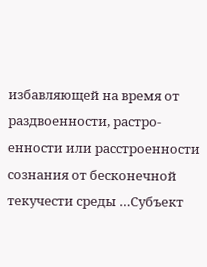избавляющей на время от раздвоенности, растро-
енности или расстроенности сознания от бесконечной текучести среды …Субъект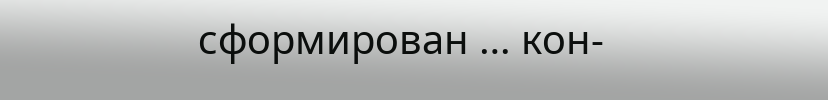сформирован … кон-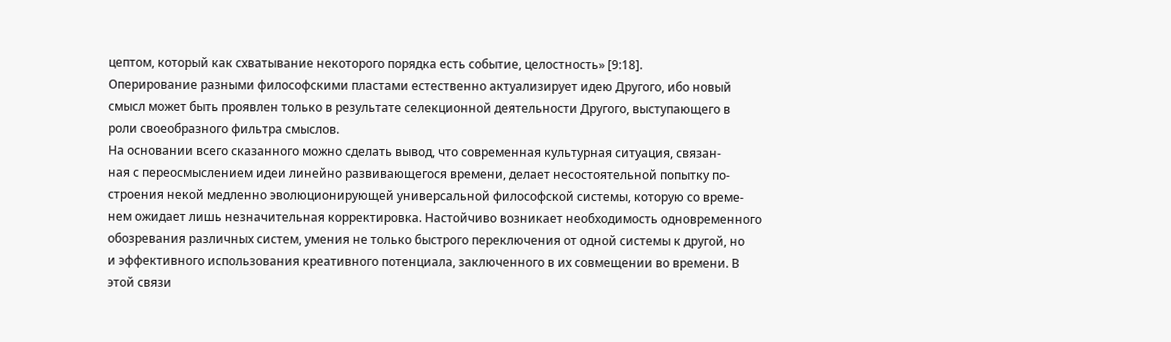цептом, который как схватывание некоторого порядка есть событие, целостность» [9:18].
Оперирование разными философскими пластами естественно актуализирует идею Другого, ибо новый
смысл может быть проявлен только в результате селекционной деятельности Другого, выступающего в
роли своеобразного фильтра смыслов.
На основании всего сказанного можно сделать вывод, что современная культурная ситуация, связан-
ная с переосмыслением идеи линейно развивающегося времени, делает несостоятельной попытку по-
строения некой медленно эволюционирующей универсальной философской системы, которую со време-
нем ожидает лишь незначительная корректировка. Настойчиво возникает необходимость одновременного
обозревания различных систем, умения не только быстрого переключения от одной системы к другой, но
и эффективного использования креативного потенциала, заключенного в их совмещении во времени. В
этой связи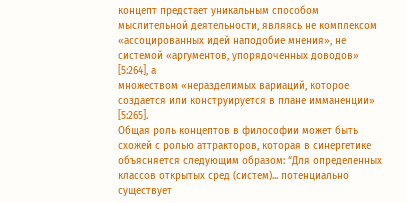концепт предстает уникальным способом мыслительной деятельности, являясь не комплексом
«ассоцированных идей наподобие мнения», не системой «аргументов, упорядоченных доводов» [5:264], а
множеством «неразделимых вариаций, которое создается или конструируется в плане имманенции»
[5:265].
Общая роль концептов в философии может быть схожей с ролью аттракторов, которая в синергетике
объясняется следующим образом: “Для определенных классов открытых сред (систем)... потенциально
существует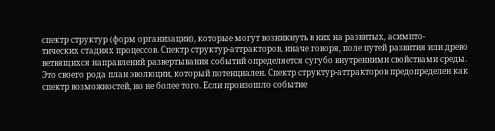спектр структур (форм организации), которые могут возникнуть в них на развитых, асимпто-
тических стадиях процессов. Спектр структур-аттракторов, иначе говоря, поле путей развития или древо
ветвящихся направлений развертывания событий определяется сугубо внутренними свойствами среды.
Это своего рода план эволюции, который потенциален. Спектр структур-аттракторов предопределен как
спектр возможностей, но не более того. Если произошло событие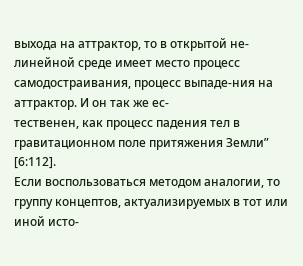выхода на аттрактор, то в открытой не-
линейной среде имеет место процесс самодостраивания, процесс выпаде-ния на аттрактор. И он так же ес-
тественен, как процесс падения тел в гравитационном поле притяжения Земли” [6:112].
Если воспользоваться методом аналогии, то группу концептов, актуализируемых в тот или иной исто-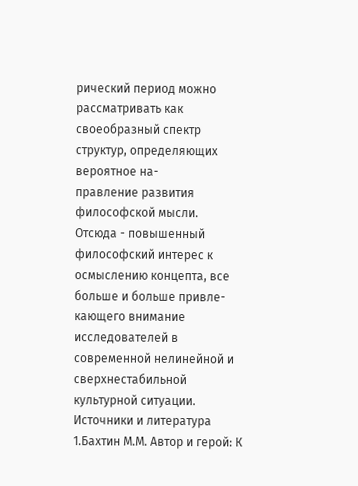рический период можно рассматривать как своеобразный спектр структур, определяющих вероятное на-
правление развития философской мысли.
Отсюда - повышенный философский интерес к осмыслению концепта, все больше и больше привле-
кающего внимание исследователей в современной нелинейной и сверхнестабильной культурной ситуации.
Источники и литература
1.Бахтин М.М. Автор и герой: К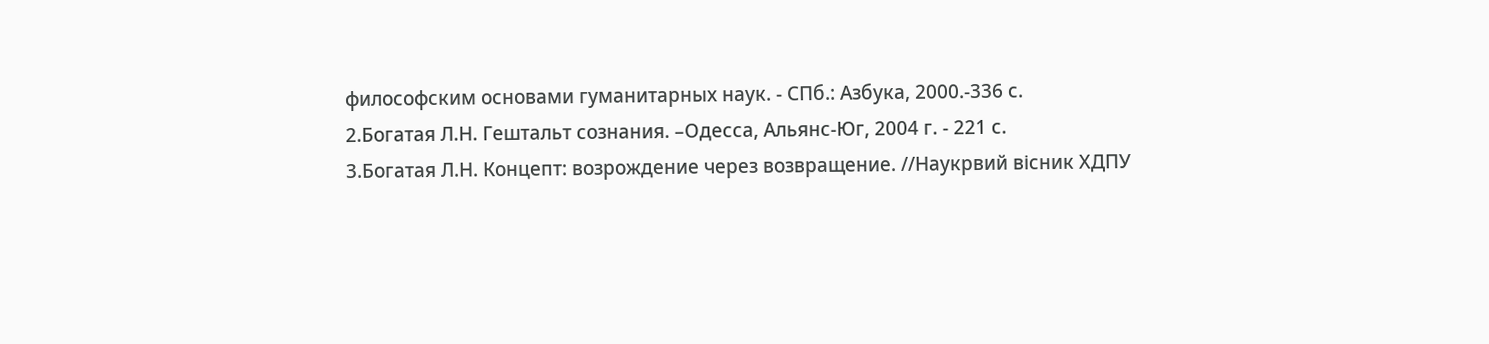философским основами гуманитарных наук. - СПб.: Азбука, 2000.-336 с.
2.Богатая Л.Н. Гештальт сознания. –Одесса, Альянс-Юг, 2004 г. - 221 с.
3.Богатая Л.Н. Концепт: возрождение через возвращение. //Наукрвий вісник ХДПУ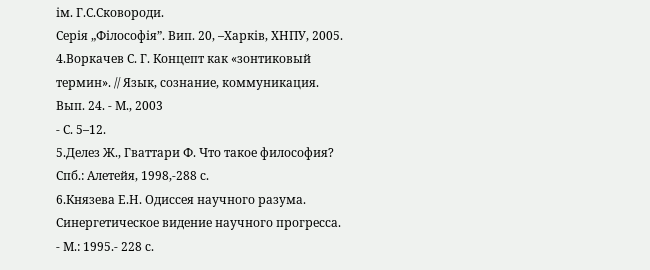ім. Г.С.Сковороди.
Серія „Філософія”. Вип. 20, –Харків, ХНПУ, 2005.
4.Воркачев С. Г. Концепт как «зонтиковый термин». // Язык, сознание, коммуникация. Вып. 24. - М., 2003
- С. 5–12.
5.Делез Ж., Гваттари Ф. Что такое философия? Спб.: Алетейя, 1998,-288 с.
6.Князева Е.Н. Одиссея научного разума. Синергетическое видение научного прогресса. - М.: 1995.- 228 с.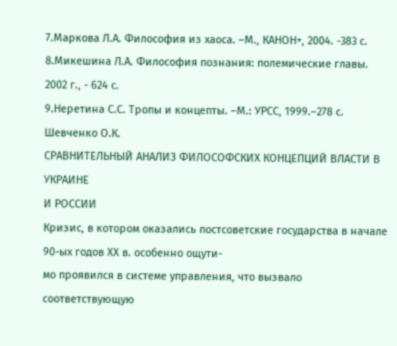7.Маркова Л.А. Философия из хаоса. –М., КАНОН+, 2004. -383 с.
8.Микешина Л.А. Философия познания: полемические главы. 2002 г., - 624 с.
9.Неретина С.С. Тропы и концепты. –М.: УРСС, 1999.–278 с.
Шевченко О.К.
СРАВНИТЕЛЬНЫЙ АНАЛИЗ ФИЛОСОФСКИХ КОНЦЕПЦИЙ ВЛАСТИ В УКРАИНЕ
И РОССИИ
Кризис, в котором оказались постсоветские государства в начале 90-ых годов ХХ в. особенно ощути-
мо проявился в системе управления, что вызвало соответствующую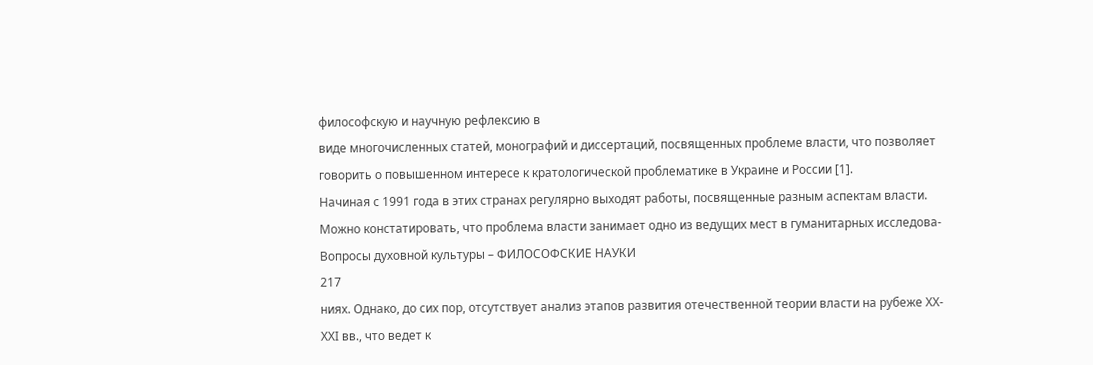философскую и научную рефлексию в
виде многочисленных статей, монографий и диссертаций, посвященных проблеме власти, что позволяет
говорить о повышенном интересе к кратологической проблематике в Украине и России [1].
Начиная с 1991 года в этих странах регулярно выходят работы, посвященные разным аспектам власти.
Можно констатировать, что проблема власти занимает одно из ведущих мест в гуманитарных исследова-
Вопросы духовной культуры – ФИЛОСОФСКИЕ НАУКИ
217
ниях. Однако, до сих пор, отсутствует анализ этапов развития отечественной теории власти на рубеже ХХ-
ХХI вв., что ведет к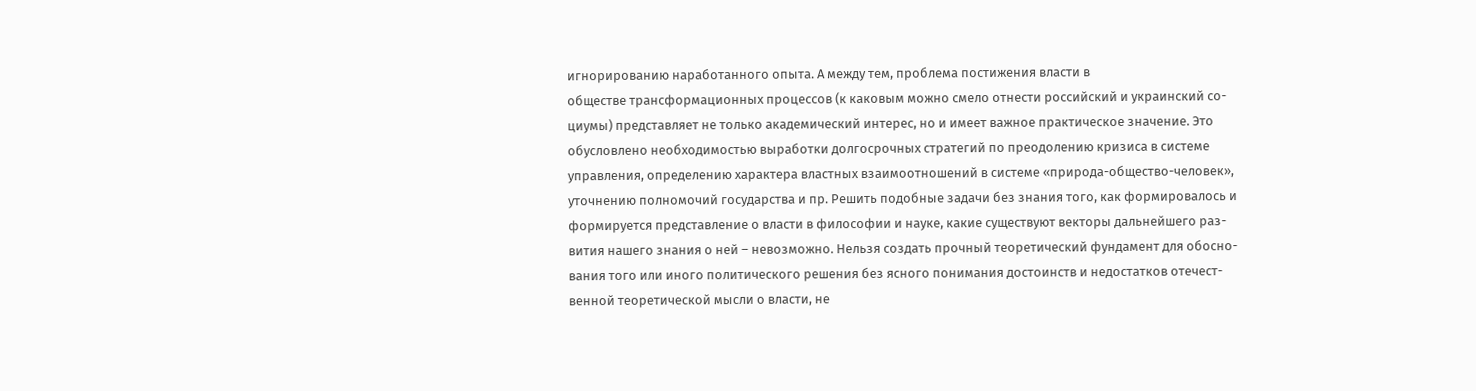игнорированию наработанного опыта. А между тем, проблема постижения власти в
обществе трансформационных процессов (к каковым можно смело отнести российский и украинский со-
циумы) представляет не только академический интерес, но и имеет важное практическое значение. Это
обусловлено необходимостью выработки долгосрочных стратегий по преодолению кризиса в системе
управления, определению характера властных взаимоотношений в системе «природа-общество-человек»,
уточнению полномочий государства и пр. Решить подобные задачи без знания того, как формировалось и
формируется представление о власти в философии и науке, какие существуют векторы дальнейшего раз-
вития нашего знания о ней – невозможно. Нельзя создать прочный теоретический фундамент для обосно-
вания того или иного политического решения без ясного понимания достоинств и недостатков отечест-
венной теоретической мысли о власти, не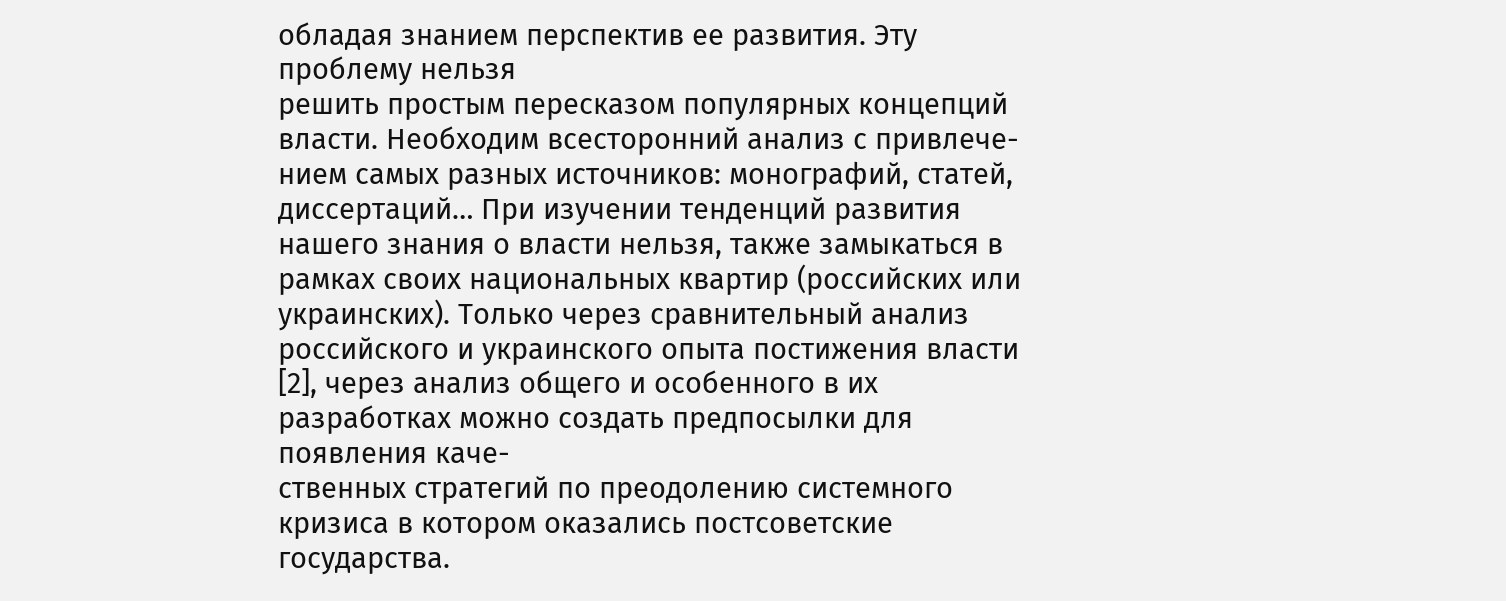обладая знанием перспектив ее развития. Эту проблему нельзя
решить простым пересказом популярных концепций власти. Необходим всесторонний анализ с привлече-
нием самых разных источников: монографий, статей, диссертаций… При изучении тенденций развития
нашего знания о власти нельзя, также замыкаться в рамках своих национальных квартир (российских или
украинских). Только через сравнительный анализ российского и украинского опыта постижения власти
[2], через анализ общего и особенного в их разработках можно создать предпосылки для появления каче-
ственных стратегий по преодолению системного кризиса в котором оказались постсоветские государства.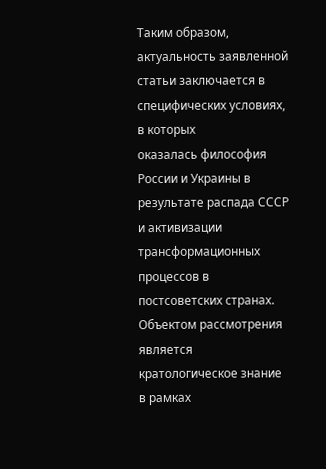Таким образом, актуальность заявленной статьи заключается в специфических условиях, в которых
оказалась философия России и Украины в результате распада СССР и активизации трансформационных
процессов в постсоветских странах. Объектом рассмотрения является кратологическое знание в рамках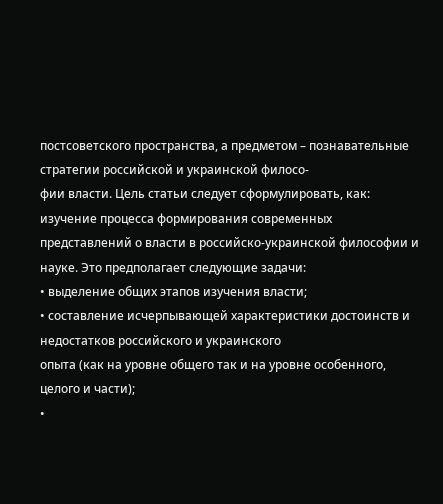постсоветского пространства, а предметом – познавательные стратегии российской и украинской филосо-
фии власти. Цель статьи следует сформулировать, как: изучение процесса формирования современных
представлений о власти в российско-украинской философии и науке. Это предполагает следующие задачи:
• выделение общих этапов изучения власти;
• составление исчерпывающей характеристики достоинств и недостатков российского и украинского
опыта (как на уровне общего так и на уровне особенного, целого и части);
•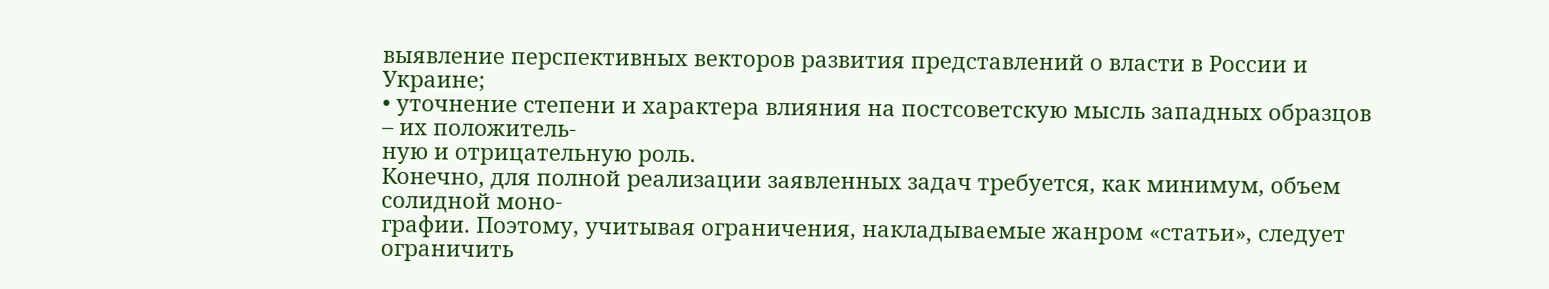выявление перспективных векторов развития представлений о власти в России и Украине;
• уточнение степени и характера влияния на постсоветскую мысль западных образцов – их положитель-
ную и отрицательную роль.
Конечно, для полной реализации заявленных задач требуется, как минимум, объем солидной моно-
графии. Поэтому, учитывая ограничения, накладываемые жанром «статьи», следует ограничить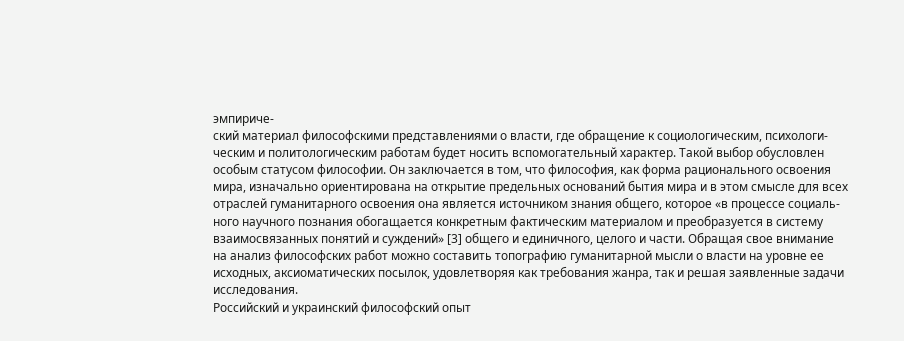эмпириче-
ский материал философскими представлениями о власти, где обращение к социологическим, психологи-
ческим и политологическим работам будет носить вспомогательный характер. Такой выбор обусловлен
особым статусом философии. Он заключается в том, что философия, как форма рационального освоения
мира, изначально ориентирована на открытие предельных оснований бытия мира и в этом смысле для всех
отраслей гуманитарного освоения она является источником знания общего, которое «в процессе социаль-
ного научного познания обогащается конкретным фактическим материалом и преобразуется в систему
взаимосвязанных понятий и суждений» [3] общего и единичного, целого и части. Обращая свое внимание
на анализ философских работ можно составить топографию гуманитарной мысли о власти на уровне ее
исходных, аксиоматических посылок, удовлетворяя как требования жанра, так и решая заявленные задачи
исследования.
Российский и украинский философский опыт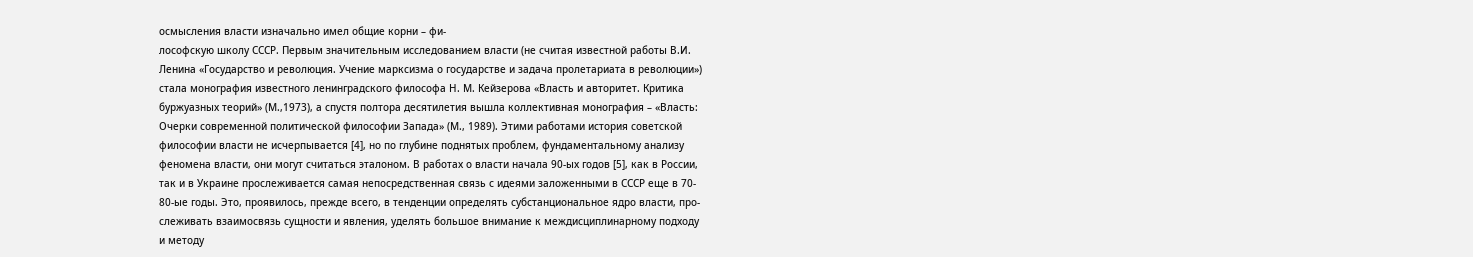осмысления власти изначально имел общие корни – фи-
лософскую школу СССР. Первым значительным исследованием власти (не считая известной работы В.И.
Ленина «Государство и революция. Учение марксизма о государстве и задача пролетариата в революции»)
стала монография известного ленинградского философа Н. М. Кейзерова «Власть и авторитет. Критика
буржуазных теорий» (М.,1973), а спустя полтора десятилетия вышла коллективная монография – «Власть:
Очерки современной политической философии Запада» (М., 1989). Этими работами история советской
философии власти не исчерпывается [4], но по глубине поднятых проблем, фундаментальному анализу
феномена власти, они могут считаться эталоном. В работах о власти начала 90-ых годов [5], как в России,
так и в Украине прослеживается самая непосредственная связь с идеями заложенными в СССР еще в 70-
80-ые годы. Это, проявилось, прежде всего, в тенденции определять субстанциональное ядро власти, про-
слеживать взаимосвязь сущности и явления, уделять большое внимание к междисциплинарному подходу
и методу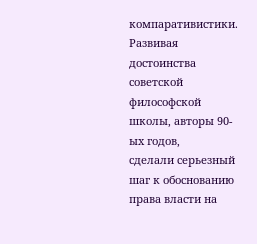компаративистики. Развивая достоинства советской философской школы, авторы 90-ых годов,
сделали серьезный шаг к обоснованию права власти на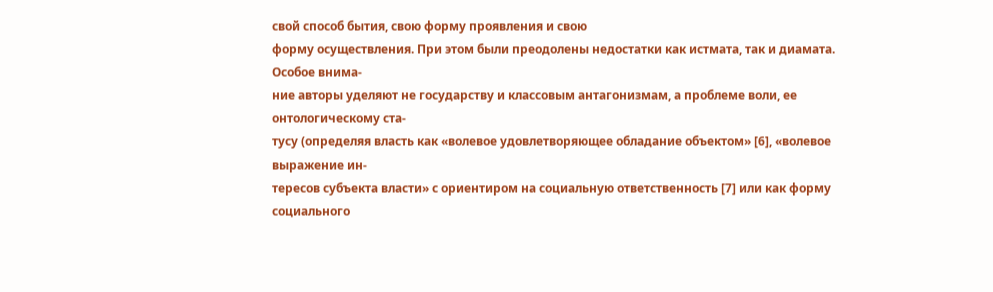свой способ бытия, свою форму проявления и свою
форму осуществления. При этом были преодолены недостатки как истмата, так и диамата. Особое внима-
ние авторы уделяют не государству и классовым антагонизмам, а проблеме воли, ее онтологическому ста-
тусу (определяя власть как «волевое удовлетворяющее обладание объектом» [6], «волевое выражение ин-
тересов субъекта власти» с ориентиром на социальную ответственность [7] или как форму социального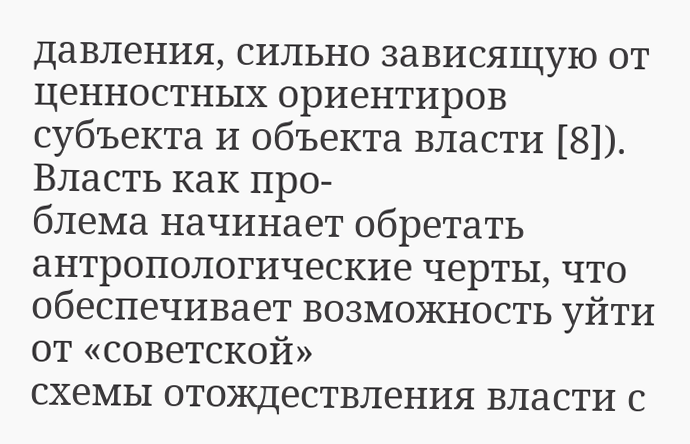давления, сильно зависящую от ценностных ориентиров субъекта и объекта власти [8]). Власть как про-
блема начинает обретать антропологические черты, что обеспечивает возможность уйти от «советской»
схемы отождествления власти с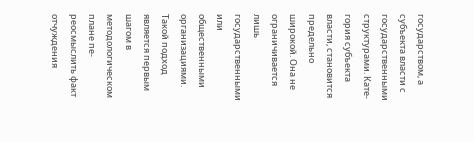государством, а субъекта власти с государственными структурами. Кате-
гория субъекта власти, становится предельно широкой. Она не ограничивается лишь государственными
или общественными организациями. Такой подход является первым шагом в методологическом плане пе-
реосмыслить факт отчуждения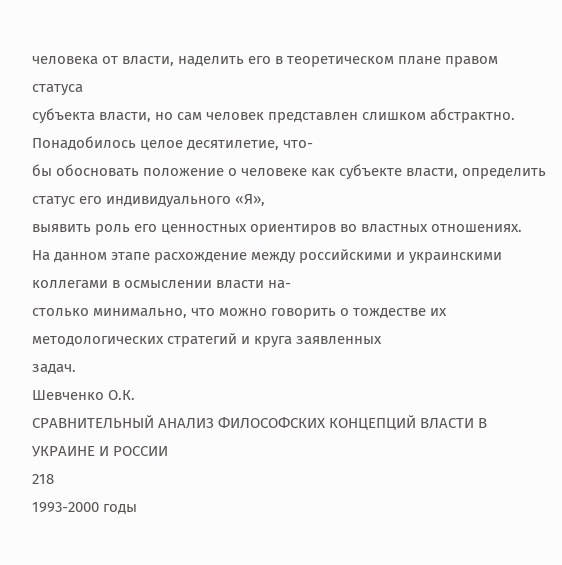человека от власти, наделить его в теоретическом плане правом статуса
субъекта власти, но сам человек представлен слишком абстрактно. Понадобилось целое десятилетие, что-
бы обосновать положение о человеке как субъекте власти, определить статус его индивидуального «Я»,
выявить роль его ценностных ориентиров во властных отношениях.
На данном этапе расхождение между российскими и украинскими коллегами в осмыслении власти на-
столько минимально, что можно говорить о тождестве их методологических стратегий и круга заявленных
задач.
Шевченко О.К.
СРАВНИТЕЛЬНЫЙ АНАЛИЗ ФИЛОСОФСКИХ КОНЦЕПЦИЙ ВЛАСТИ В УКРАИНЕ И РОССИИ
218
1993-2000 годы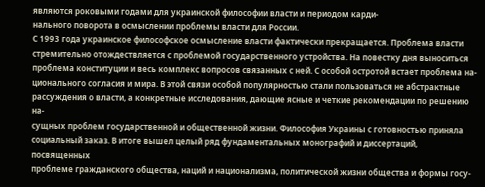являются роковыми годами для украинской философии власти и периодом карди-
нального поворота в осмыслении проблемы власти для России.
С 1993 года украинское философское осмысление власти фактически прекращается. Проблема власти
стремительно отождествляется с проблемой государственного устройства. На повестку дня выноситься
проблема конституции и весь комплекс вопросов связанных с ней. С особой остротой встает проблема на-
ционального согласия и мира. В этой связи особой популярностью стали пользоваться не абстрактные
рассуждения о власти, а конкретные исследования, дающие ясные и четкие рекомендации по решению на-
сущных проблем государственной и общественной жизни. Философия Украины с готовностью приняла
социальный заказ. В итоге вышел целый ряд фундаментальных монографий и диссертаций, посвященных
проблеме гражданского общества, наций и национализма, политической жизни общества и формы госу-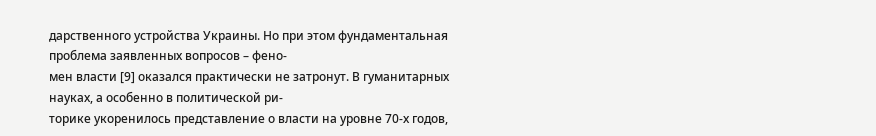дарственного устройства Украины. Но при этом фундаментальная проблема заявленных вопросов – фено-
мен власти [9] оказался практически не затронут. В гуманитарных науках, а особенно в политической ри-
торике укоренилось представление о власти на уровне 70-х годов,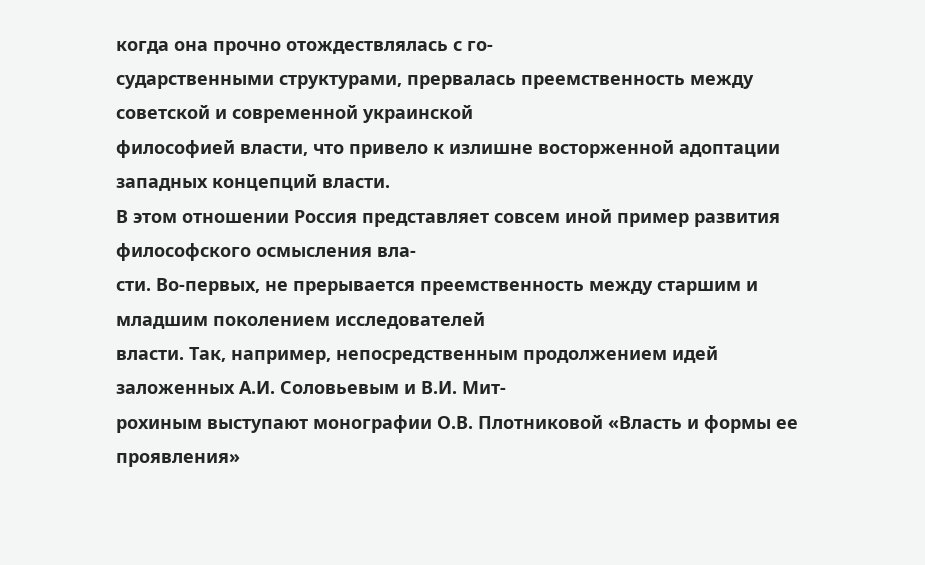когда она прочно отождествлялась с го-
сударственными структурами, прервалась преемственность между советской и современной украинской
философией власти, что привело к излишне восторженной адоптации западных концепций власти.
В этом отношении Россия представляет совсем иной пример развития философского осмысления вла-
сти. Во-первых, не прерывается преемственность между старшим и младшим поколением исследователей
власти. Так, например, непосредственным продолжением идей заложенных А.И. Соловьевым и В.И. Мит-
рохиным выступают монографии О.В. Плотниковой «Власть и формы ее проявления»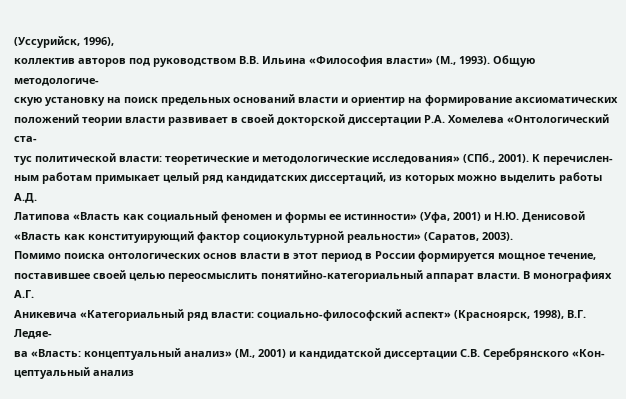(Уссурийск, 1996),
коллектив авторов под руководством В.В. Ильина «Философия власти» (М., 1993). Общую методологиче-
скую установку на поиск предельных оснований власти и ориентир на формирование аксиоматических
положений теории власти развивает в своей докторской диссертации Р.А. Хомелева «Онтологический ста-
тус политической власти: теоретические и методологические исследования» (СПб., 2001). К перечислен-
ным работам примыкает целый ряд кандидатских диссертаций, из которых можно выделить работы А.Д.
Латипова «Власть как социальный феномен и формы ее истинности» (Уфа, 2001) и Н.Ю. Денисовой
«Власть как конституирующий фактор социокультурной реальности» (Саратов, 2003).
Помимо поиска онтологических основ власти в этот период в России формируется мощное течение,
поставившее своей целью переосмыслить понятийно-категориальный аппарат власти. В монографиях А.Г.
Аникевича «Категориальный ряд власти: социально-философский аспект» (Красноярск, 1998), В.Г. Ледяе-
ва «Власть: концептуальный анализ» (М., 2001) и кандидатской диссертации С.В. Серебрянского «Кон-
цептуальный анализ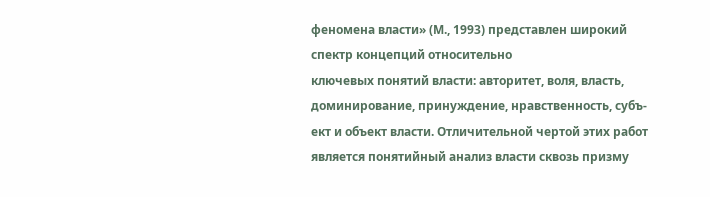феномена власти» (М., 1993) представлен широкий спектр концепций относительно
ключевых понятий власти: авторитет, воля, власть, доминирование, принуждение, нравственность, субъ-
ект и объект власти. Отличительной чертой этих работ является понятийный анализ власти сквозь призму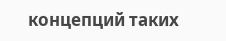концепций таких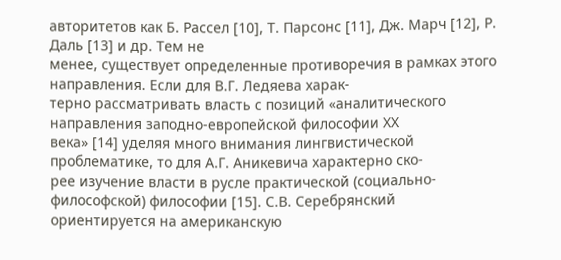авторитетов как Б. Рассел [10], Т. Парсонс [11], Дж. Марч [12], Р. Даль [13] и др. Тем не
менее, существует определенные противоречия в рамках этого направления. Если для В.Г. Ледяева харак-
терно рассматривать власть с позиций «аналитического направления заподно-европейской философии ХХ
века» [14] уделяя много внимания лингвистической проблематике, то для А.Г. Аникевича характерно ско-
рее изучение власти в русле практической (социально-философской) философии [15]. С.В. Серебрянский
ориентируется на американскую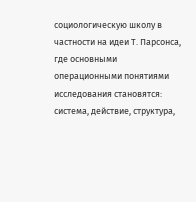социологическую школу в частности на идеи Т. Парсонса, где основными
операционными понятиями исследования становятся: система, действие, структура,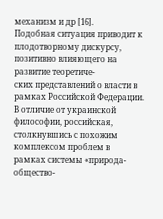механизм и др [16].
Подобная ситуация приводит к плодотворному дискурсу, позитивно влияющего на развитие теоретиче-
ских представлений о власти в рамках Российской Федерации.
В отличие от украинской философии, российская, столкнувшись с похожим комплексом проблем в
рамках системы «природа-общество-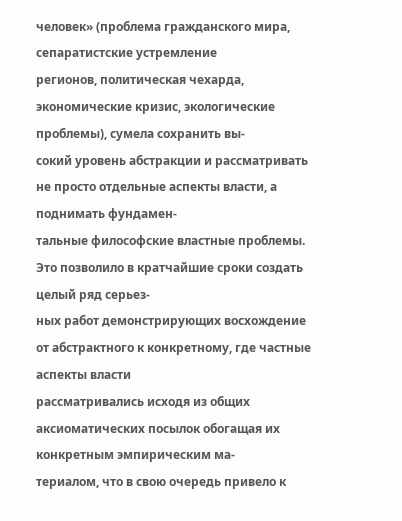человек» (проблема гражданского мира, сепаратистские устремление
регионов, политическая чехарда, экономические кризис, экологические проблемы), сумела сохранить вы-
сокий уровень абстракции и рассматривать не просто отдельные аспекты власти, а поднимать фундамен-
тальные философские властные проблемы. Это позволило в кратчайшие сроки создать целый ряд серьез-
ных работ демонстрирующих восхождение от абстрактного к конкретному, где частные аспекты власти
рассматривались исходя из общих аксиоматических посылок обогащая их конкретным эмпирическим ма-
териалом, что в свою очередь привело к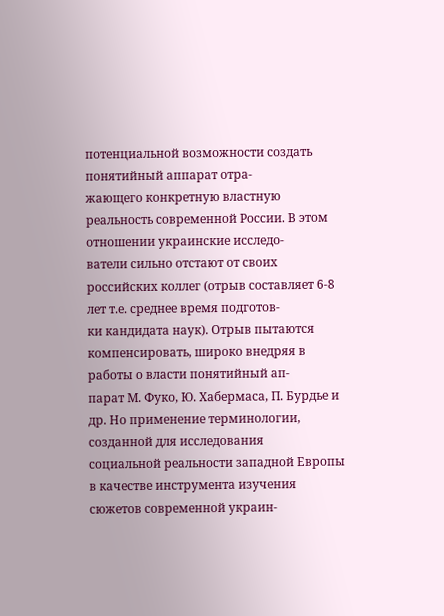потенциальной возможности создать понятийный аппарат отра-
жающего конкретную властную реальность современной России. В этом отношении украинские исследо-
ватели сильно отстают от своих российских коллег (отрыв составляет 6-8 лет т.е. среднее время подготов-
ки кандидата наук). Отрыв пытаются компенсировать, широко внедряя в работы о власти понятийный ап-
парат М. Фуко, Ю. Хабермаса, П. Бурдье и др. Но применение терминологии, созданной для исследования
социальной реальности западной Европы в качестве инструмента изучения сюжетов современной украин-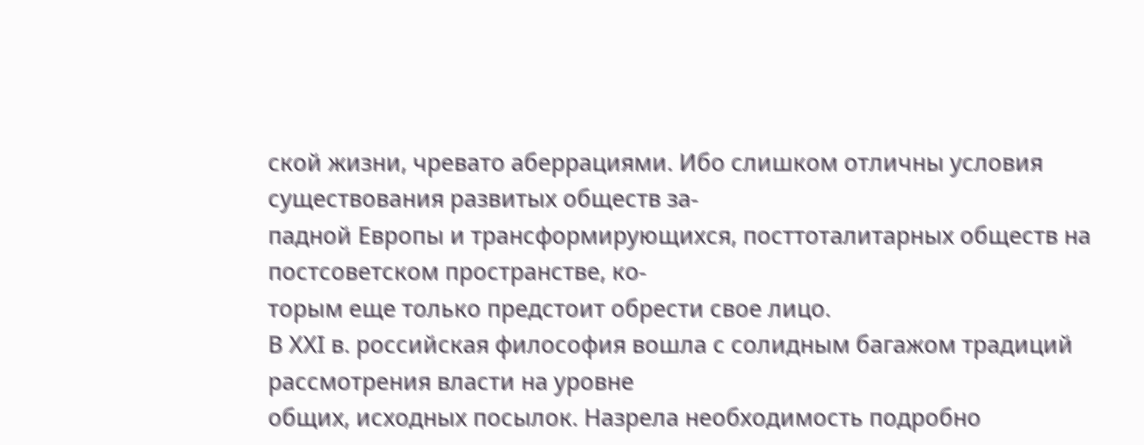ской жизни, чревато аберрациями. Ибо слишком отличны условия существования развитых обществ за-
падной Европы и трансформирующихся, посттоталитарных обществ на постсоветском пространстве, ко-
торым еще только предстоит обрести свое лицо.
В ХХI в. российская философия вошла с солидным багажом традиций рассмотрения власти на уровне
общих, исходных посылок. Назрела необходимость подробно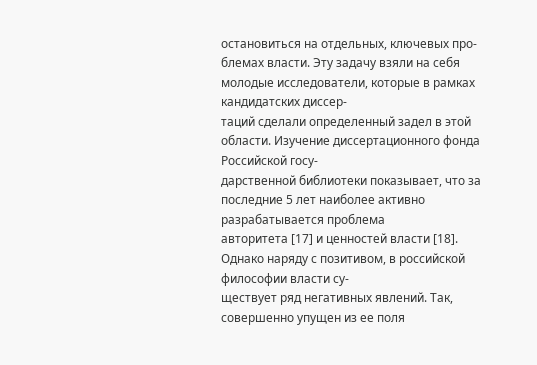остановиться на отдельных, ключевых про-
блемах власти. Эту задачу взяли на себя молодые исследователи, которые в рамках кандидатских диссер-
таций сделали определенный задел в этой области. Изучение диссертационного фонда Российской госу-
дарственной библиотеки показывает, что за последние 5 лет наиболее активно разрабатывается проблема
авторитета [17] и ценностей власти [18]. Однако наряду с позитивом, в российской философии власти су-
ществует ряд негативных явлений. Так, совершенно упущен из ее поля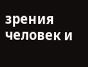зрения человек и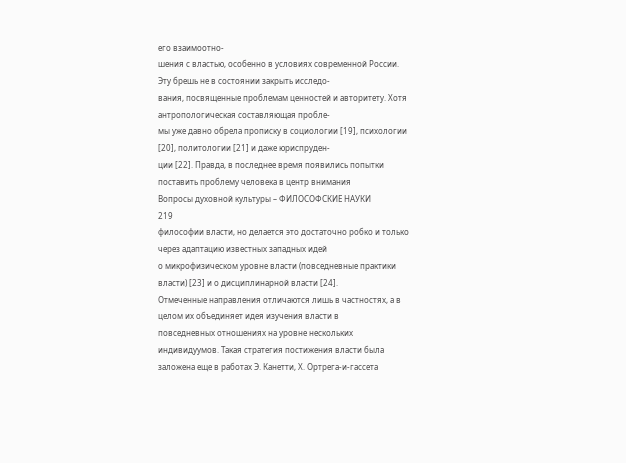его взаимоотно-
шения с властью, особенно в условиях современной России. Эту брешь не в состоянии закрыть исследо-
вания, посвященные проблемам ценностей и авторитету. Хотя антропологическая составляющая пробле-
мы уже давно обрела прописку в социологии [19], психологии [20], политологии [21] и даже юриспруден-
ции [22]. Правда, в последнее время появились попытки поставить проблему человека в центр внимания
Вопросы духовной культуры – ФИЛОСОФСКИЕ НАУКИ
219
философии власти, но делается это достаточно робко и только через адаптацию известных западных идей
о микрофизическом уровне власти (повседневные практики власти) [23] и о дисциплинарной власти [24].
Отмеченные направления отличаются лишь в частностях, а в целом их объединяет идея изучения власти в
повседневных отношениях на уровне нескольких индивидуумов. Такая стратегия постижения власти была
заложена еще в работах Э. Канетти, Х. Ортрега-и-гассета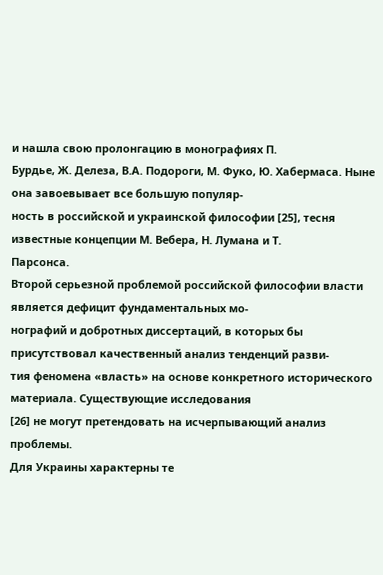и нашла свою пролонгацию в монографиях П.
Бурдье, Ж. Делеза, В.А. Подороги, М. Фуко, Ю. Хабермаса. Ныне она завоевывает все большую популяр-
ность в российской и украинской философии [25], тесня известные концепции М. Вебера, Н. Лумана и Т.
Парсонса.
Второй серьезной проблемой российской философии власти является дефицит фундаментальных мо-
нографий и добротных диссертаций, в которых бы присутствовал качественный анализ тенденций разви-
тия феномена «власть» на основе конкретного исторического материала. Существующие исследования
[26] не могут претендовать на исчерпывающий анализ проблемы.
Для Украины характерны те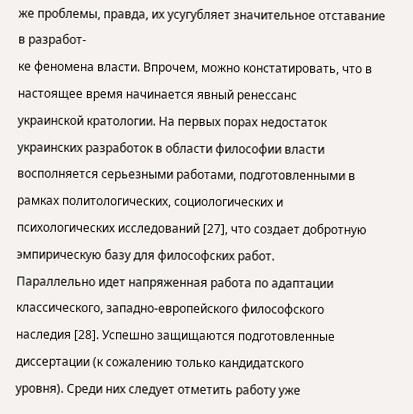же проблемы, правда, их усугубляет значительное отставание в разработ-
ке феномена власти. Впрочем, можно констатировать, что в настоящее время начинается явный ренессанс
украинской кратологии. На первых порах недостаток украинских разработок в области философии власти
восполняется серьезными работами, подготовленными в рамках политологических, социологических и
психологических исследований [27], что создает добротную эмпирическую базу для философских работ.
Параллельно идет напряженная работа по адаптации классического, западно-европейского философского
наследия [28]. Успешно защищаются подготовленные диссертации (к сожалению только кандидатского
уровня). Среди них следует отметить работу уже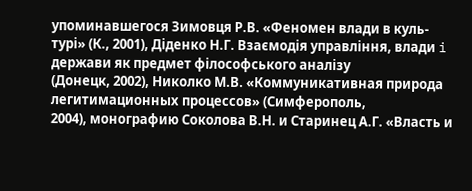упоминавшегося Зимовця Р.В. «Феномен влади в куль-
турi» (К., 2001), Дiденко Н.Г. Взаємодiя управлiння, влади i держави як предмет фiлософського аналiзу
(Донецк, 2002), Николко М.В. «Коммуникативная природа легитимационных процессов» (Симферополь,
2004), монографию Соколова В.Н. и Старинец А.Г. «Власть и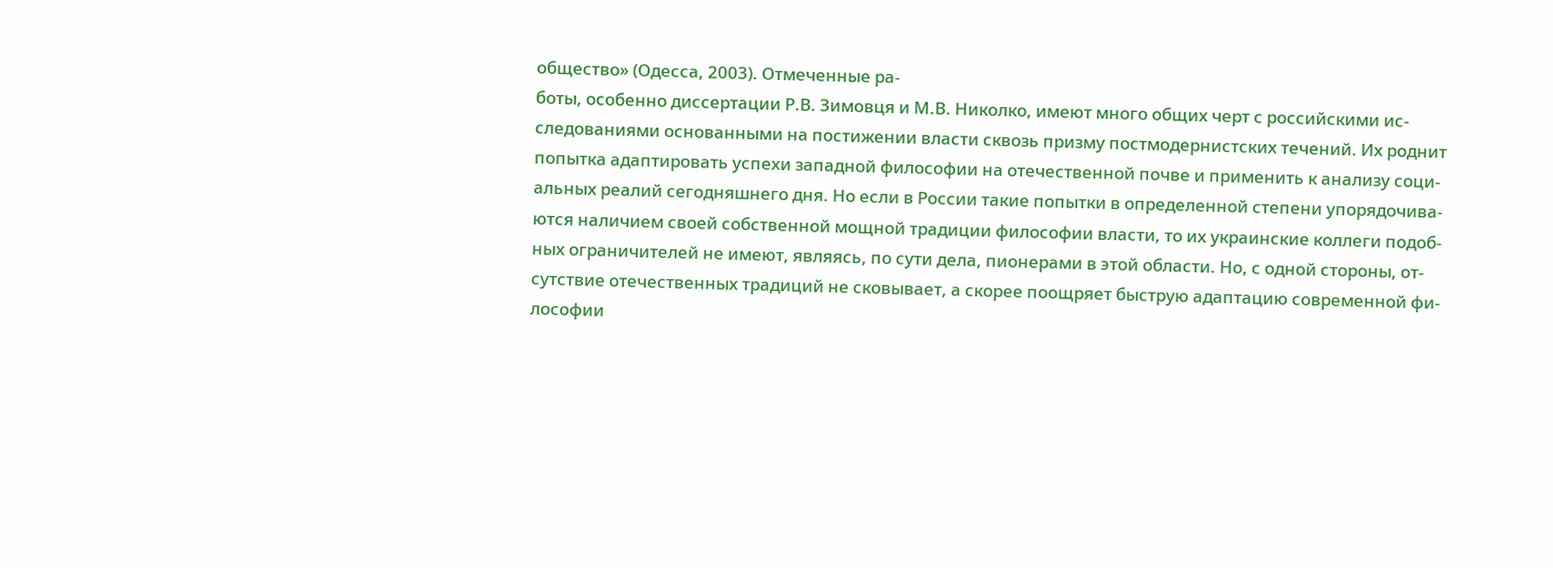общество» (Одесса, 2003). Отмеченные ра-
боты, особенно диссертации Р.В. Зимовця и М.В. Николко, имеют много общих черт с российскими ис-
следованиями основанными на постижении власти сквозь призму постмодернистских течений. Их роднит
попытка адаптировать успехи западной философии на отечественной почве и применить к анализу соци-
альных реалий сегодняшнего дня. Но если в России такие попытки в определенной степени упорядочива-
ются наличием своей собственной мощной традиции философии власти, то их украинские коллеги подоб-
ных ограничителей не имеют, являясь, по сути дела, пионерами в этой области. Но, с одной стороны, от-
сутствие отечественных традиций не сковывает, а скорее поощряет быструю адаптацию современной фи-
лософии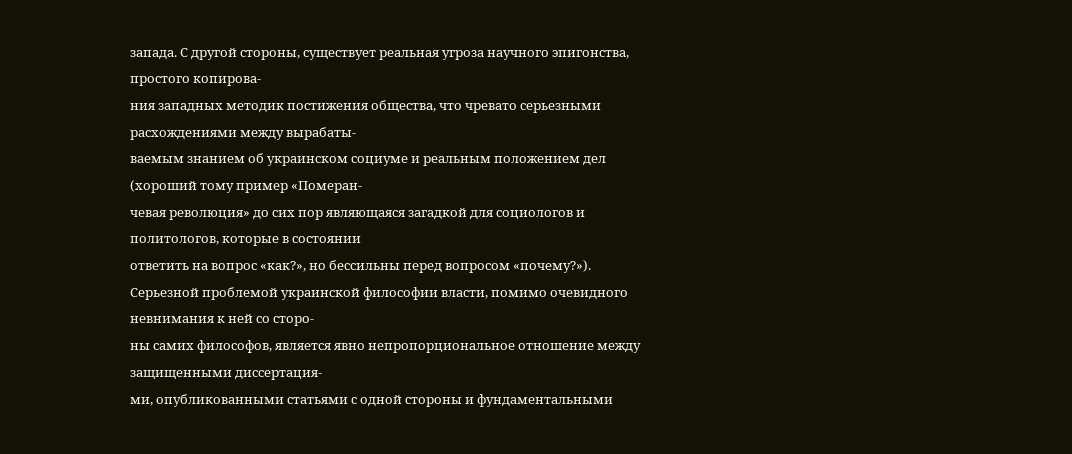запада. С другой стороны, существует реальная угроза научного эпигонства, простого копирова-
ния западных методик постижения общества, что чревато серьезными расхождениями между вырабаты-
ваемым знанием об украинском социуме и реальным положением дел (хороший тому пример «Померан-
чевая революция» до сих пор являющаяся загадкой для социологов и политологов, которые в состоянии
ответить на вопрос «как?», но бессильны перед вопросом «почему?»).
Серьезной проблемой украинской философии власти, помимо очевидного невнимания к ней со сторо-
ны самих философов, является явно непропорциональное отношение между защищенными диссертация-
ми, опубликованными статьями с одной стороны и фундаментальными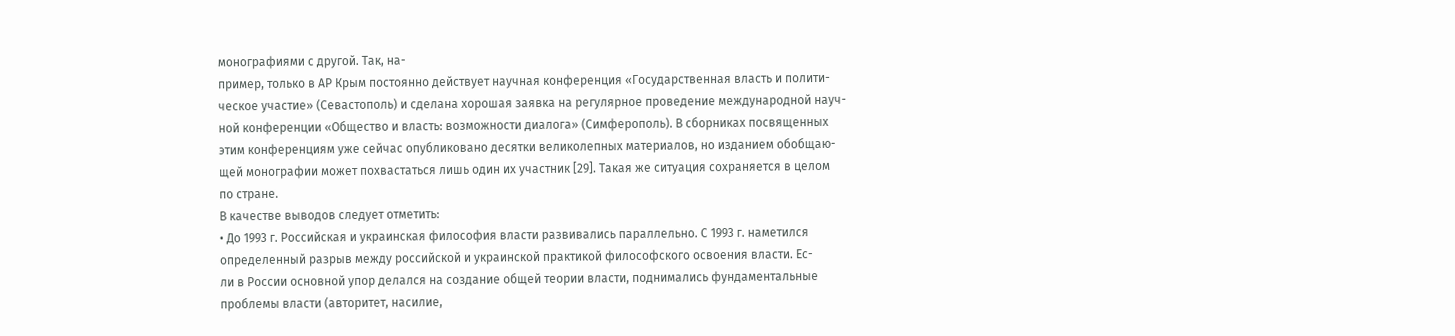монографиями с другой. Так, на-
пример, только в АР Крым постоянно действует научная конференция «Государственная власть и полити-
ческое участие» (Севастополь) и сделана хорошая заявка на регулярное проведение международной науч-
ной конференции «Общество и власть: возможности диалога» (Симферополь). В сборниках посвященных
этим конференциям уже сейчас опубликовано десятки великолепных материалов, но изданием обобщаю-
щей монографии может похвастаться лишь один их участник [29]. Такая же ситуация сохраняется в целом
по стране.
В качестве выводов следует отметить:
• До 1993 г. Российская и украинская философия власти развивались параллельно. С 1993 г. наметился
определенный разрыв между российской и украинской практикой философского освоения власти. Ес-
ли в России основной упор делался на создание общей теории власти, поднимались фундаментальные
проблемы власти (авторитет, насилие,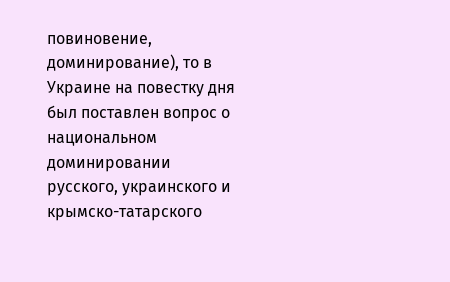повиновение, доминирование), то в Украине на повестку дня
был поставлен вопрос о национальном доминировании русского, украинского и крымско-татарского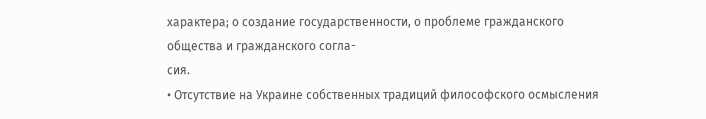характера; о создание государственности, о проблеме гражданского общества и гражданского согла-
сия.
• Отсутствие на Украине собственных традиций философского осмысления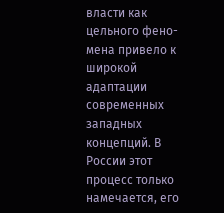власти как цельного фено-
мена привело к широкой адаптации современных западных концепций. В России этот процесс только
намечается, его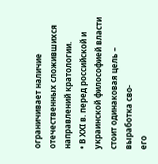ограничивает наличие отечественных сложившихся направлений кратологии.
• В ХХI в. перед российской и украинской философией власти стоит одинаковая цель – выработка сво-
его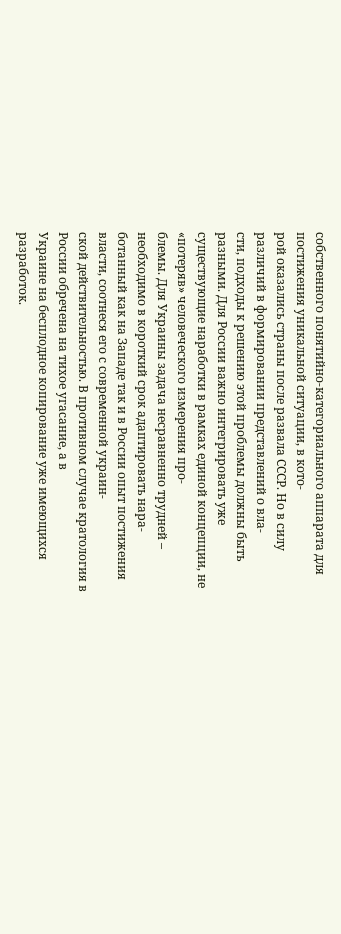собственного понятийно-категориального аппарата для постижения уникальной ситуации, в кото-
рой оказались страны после развала СССР. Но в силу различий в формировании представлений о вла-
сти, подходы к решению этой проблемы должны быть разными. Для России важно интегрировать уже
существующие наработки в рамках единой концепции, не «потеряв» человеческого измерения про-
блемы. Для Украины задача несравненно трудней – необходимо в короткий срок адаптировать нара-
ботанный как на Западе так и в России опыт постижения власти, соотнеся его с современной украин-
ской действительностью. В противном случае кратология в России обречена на тихое угасание, а в
Украине на бесплодное копирование уже имеющихся разработок.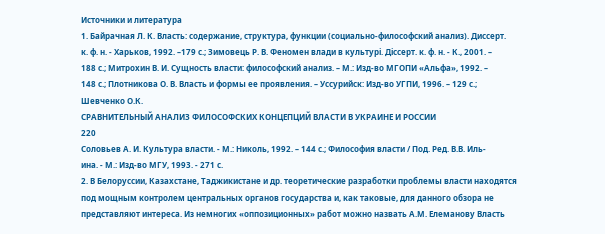Источники и литература
1. Байрачная Л. К. Власть: содержание, структура, функции (социально-философский анализ). Диссерт.
к. ф. н. - Харьков, 1992. –179 с.; Зимовець Р. В. Феномен влади в культурі. Діссерт. к. ф. н. - К., 2001. –
188 с.; Митрохин В. И. Сущность власти: философский анализ. – М.: Изд-во МГОПИ «Альфа», 1992. –
148 с.; Плотникова О. В. Власть и формы ее проявления. – Уссурийск: Изд-во УГПИ, 1996. – 129 с.;
Шевченко О.К.
СРАВНИТЕЛЬНЫЙ АНАЛИЗ ФИЛОСОФСКИХ КОНЦЕПЦИЙ ВЛАСТИ В УКРАИНЕ И РОССИИ
220
Соловьев А. И. Культура власти. - М.: Николь, 1992. – 144 с.; Философия власти / Под. Ред. В.В. Иль-
ина. - М.: Изд-во МГУ, 1993. - 271 с.
2. В Белоруссии, Казахстане, Таджикистане и др. теоретические разработки проблемы власти находятся
под мощным контролем центральных органов государства и, как таковые, для данного обзора не
представляют интереса. Из немногих «оппозиционных» работ можно назвать А.М. Елеманову Власть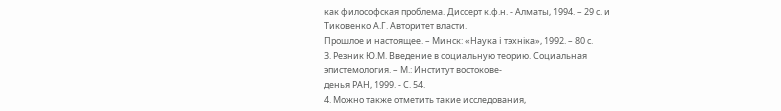как философская проблема. Диссерт к.ф.н. - Алматы, 1994. – 29 с. и Тиковенко А.Г. Авторитет власти.
Прошлое и настоящее. – Минск: «Наука i тэхнiка», 1992. – 80 с.
3. Резник Ю.М. Введение в социальную теорию. Социальная эпистемология. – М.: Институт востокове-
денья РАН, 1999. - С. 54.
4. Можно также отметить такие исследования,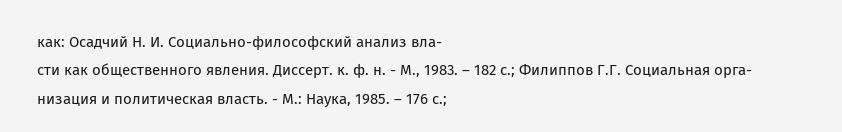как: Осадчий Н. И. Социально-философский анализ вла-
сти как общественного явления. Диссерт. к. ф. н. - М., 1983. – 182 с.; Филиппов Г.Г. Социальная орга-
низация и политическая власть. - М.: Наука, 1985. – 176 с.;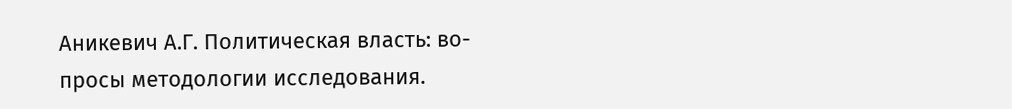Аникевич А.Г. Политическая власть: во-
просы методологии исследования.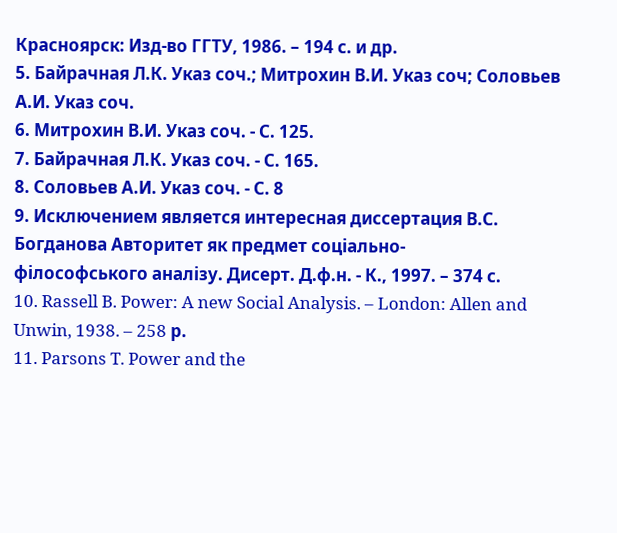Красноярск: Изд-во ГГТУ, 1986. – 194 с. и др.
5. Байрачная Л.К. Указ соч.; Митрохин В.И. Указ соч; Соловьев А.И. Указ соч.
6. Митрохин В.И. Указ соч. - С. 125.
7. Байрачная Л.К. Указ соч. - С. 165.
8. Соловьев А.И. Указ соч. - С. 8
9. Исключением является интересная диссертация В.С. Богданова Авторитет як предмет соцiально-
фiлософського аналiзу. Дисерт. Д.ф.н. - К., 1997. – 374 с.
10. Rassell B. Power: A new Social Analysis. – London: Allen and Unwin, 1938. – 258 р.
11. Parsons T. Power and the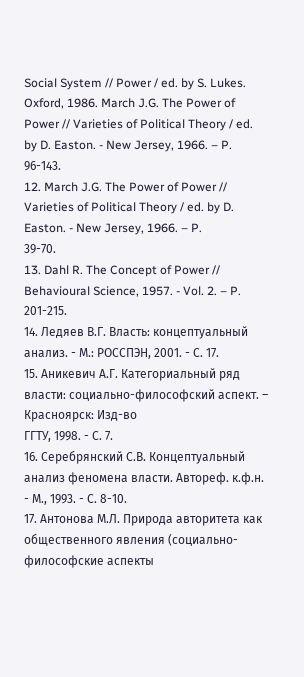Social System // Power / ed. by S. Lukes. Oxford, 1986. March J.G. The Power of
Power // Varieties of Political Theory / ed. by D. Easton. - New Jersey, 1966. – P. 96-143.
12. March J.G. The Power of Power // Varieties of Political Theory / ed. by D. Easton. - New Jersey, 1966. – P.
39-70.
13. Dahl R. The Concept of Power // Behavioural Science, 1957. - Vol. 2. – P. 201-215.
14. Ледяев В.Г. Власть: концептуальный анализ. - М.: РОССПЭН, 2001. - С. 17.
15. Аникевич А.Г. Категориальный ряд власти: социально-философский аспект. – Красноярск: Изд-во
ГГТУ, 1998. - С. 7.
16. Серебрянский С.В. Концептуальный анализ феномена власти. Автореф. к.ф.н. - М., 1993. - С. 8-10.
17. Антонова М.Л. Природа авторитета как общественного явления (социально-философские аспекты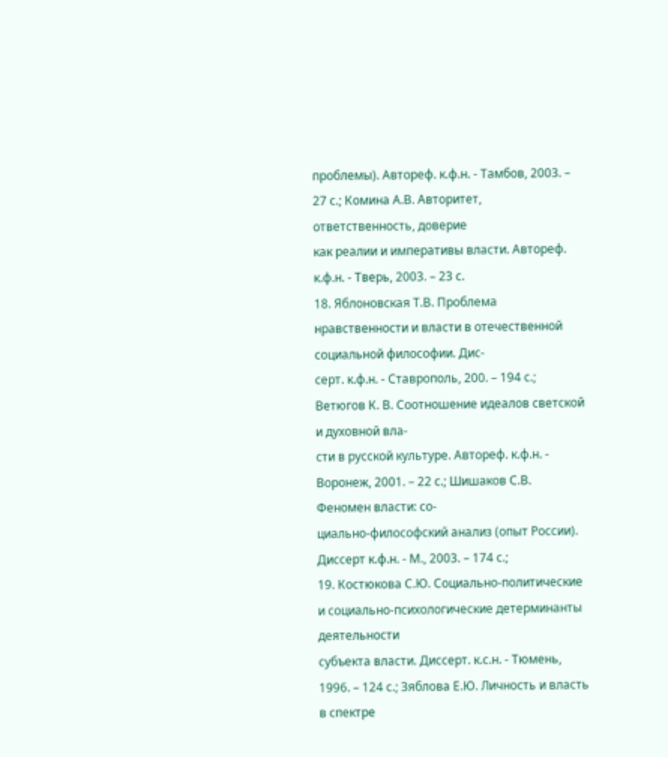проблемы). Автореф. к.ф.н. - Тамбов, 2003. – 27 с.; Комина А.В. Авторитет, ответственность, доверие
как реалии и императивы власти. Автореф. к.ф.н. - Тверь, 2003. – 23 с.
18. Яблоновская Т.В. Проблема нравственности и власти в отечественной социальной философии. Дис-
серт. к.ф.н. - Ставрополь, 200. – 194 с.; Ветюгов К. В. Соотношение идеалов светской и духовной вла-
сти в русской культуре. Автореф. к.ф.н. - Воронеж, 2001. – 22 с.; Шишаков С.В. Феномен власти: со-
циально-философский анализ (опыт России). Диссерт к.ф.н. - М., 2003. – 174 с.;
19. Костюкова С.Ю. Социально-политические и социально-психологические детерминанты деятельности
субъекта власти. Диссерт. к.с.н. - Тюмень, 1996. – 124 с.; Зяблова Е.Ю. Личность и власть в спектре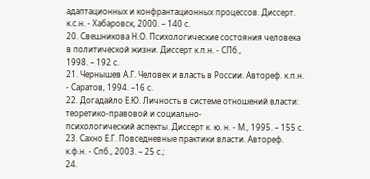адаптационных и конфрантационных процессов. Диссерт. к.с.н. - Хабаровск, 2000. – 140 с.
20. Свешникова Н.О. Психологические состояния человека в политической жизни. Диссерт к.п.н. - СПб.,
1998. – 192 с.
21. Чернышев А.Г. Человек и власть в России. Автореф. к.п.н. - Саратов, 1994. –16 с.
22. Догадайло Е.Ю. Личность в системе отношений власти: теоретико-правовой и социально-
психологический аспекты. Диссерт к. ю. н. - М., 1995. – 155 с.
23. Сахно Е.Г. Повседневные практики власти. Автореф. к.ф.н. - Спб., 2003. – 25 с.;
24.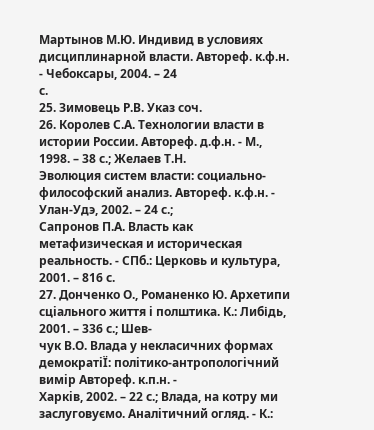Мартынов М.Ю. Индивид в условиях дисциплинарной власти. Автореф. к.ф.н. - Чебоксары, 2004. – 24
с.
25. Зимовець Р.В. Указ соч.
26. Королев С.А. Технологии власти в истории России. Автореф. д.ф.н. - М., 1998. – 38 с.; Желаев Т.Н.
Эволюция систем власти: социально-философский анализ. Автореф. к.ф.н. - Улан-Удэ, 2002. – 24 с.;
Сапронов П.А. Власть как метафизическая и историческая реальность. - СПб.: Церковь и культура,
2001. – 816 с.
27. Донченко О., Романенко Ю. Архетипи сцiального життя i полштика. К.: Либідь, 2001. – 336 с.; Шев-
чук В.О. Влада у некласичних формах демократiÏ: полiтико-антропологiчний вимiр Автореф. к.п.н. -
Харкiв, 2002. – 22 с.; Влада, на котру ми заслуговуємо. Аналiтичний огляд. - К.: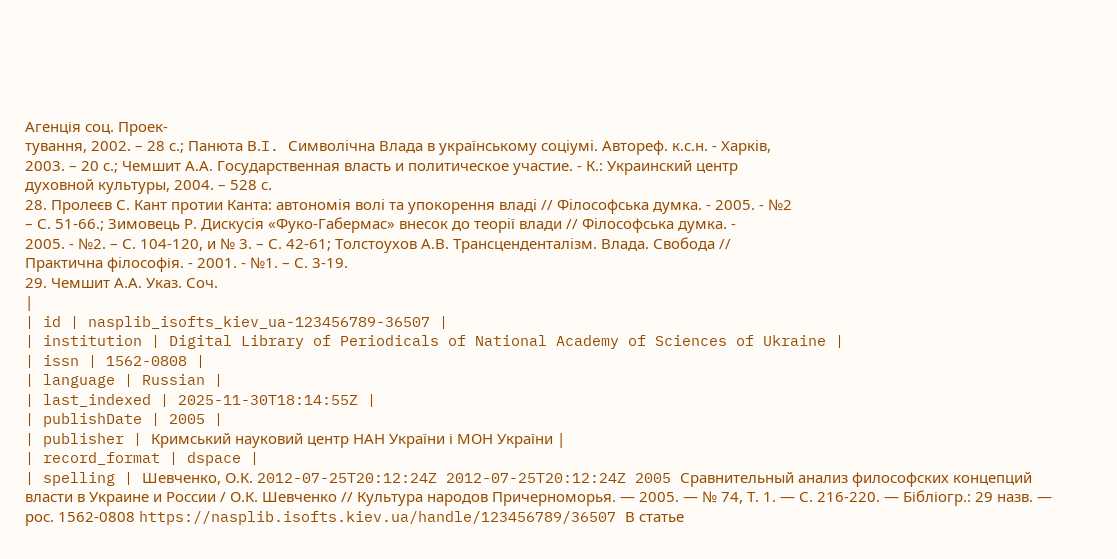Агенція соц. Проек-
тування, 2002. – 28 с.; Панюта В.I. Символiчна Влада в українському соцiумi. Автореф. к.с.н. - Харкiв,
2003. – 20 с.; Чемшит А.А. Государственная власть и политическое участие. - К.: Украинский центр
духовной культуры, 2004. – 528 с.
28. Пролеєв С. Кант протии Канта: автономiя волi та упокорення владi // Фiлософська думка. - 2005. - №2
– С. 51-66.; Зимовець Р. Дискусiя «Фуко-Габермас» внесок до теорiї влади // Фiлософська думка. -
2005. - №2. – С. 104-120, и № 3. – С. 42-61; Толстоухов А.В. Трансценденталiзм. Влада. Свобода //
Практична фiлософія. - 2001. - №1. – С. 3-19.
29. Чемшит А.А. Указ. Соч.
|
| id | nasplib_isofts_kiev_ua-123456789-36507 |
| institution | Digital Library of Periodicals of National Academy of Sciences of Ukraine |
| issn | 1562-0808 |
| language | Russian |
| last_indexed | 2025-11-30T18:14:55Z |
| publishDate | 2005 |
| publisher | Кримський науковий центр НАН України і МОН України |
| record_format | dspace |
| spelling | Шевченко, О.К. 2012-07-25T20:12:24Z 2012-07-25T20:12:24Z 2005 Сравнительный анализ философских концепций власти в Украине и России / О.К. Шевченко // Культура народов Причерноморья. — 2005. — № 74, Т. 1. — С. 216-220. — Бібліогр.: 29 назв. — рос. 1562-0808 https://nasplib.isofts.kiev.ua/handle/123456789/36507 В статье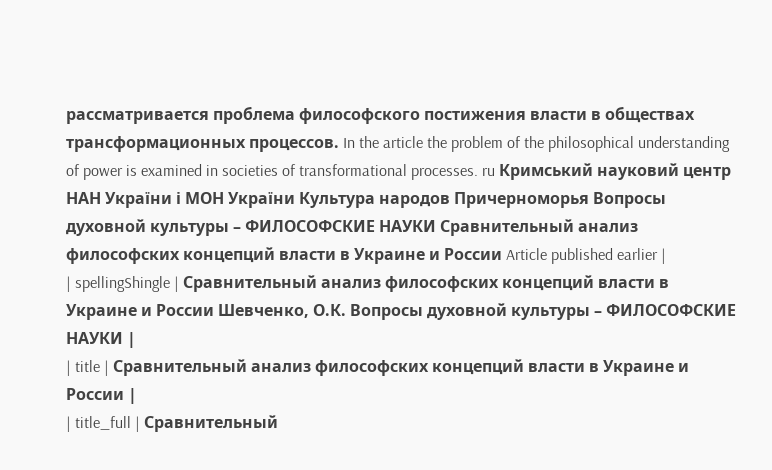рассматривается проблема философского постижения власти в обществах трансформационных процессов. In the article the problem of the philosophical understanding of power is examined in societies of transformational processes. ru Кримський науковий центр НАН України і МОН України Культура народов Причерноморья Вопросы духовной культуры – ФИЛОСОФСКИЕ НАУКИ Сравнительный анализ философских концепций власти в Украине и России Article published earlier |
| spellingShingle | Сравнительный анализ философских концепций власти в Украине и России Шевченко, О.К. Вопросы духовной культуры – ФИЛОСОФСКИЕ НАУКИ |
| title | Сравнительный анализ философских концепций власти в Украине и России |
| title_full | Сравнительный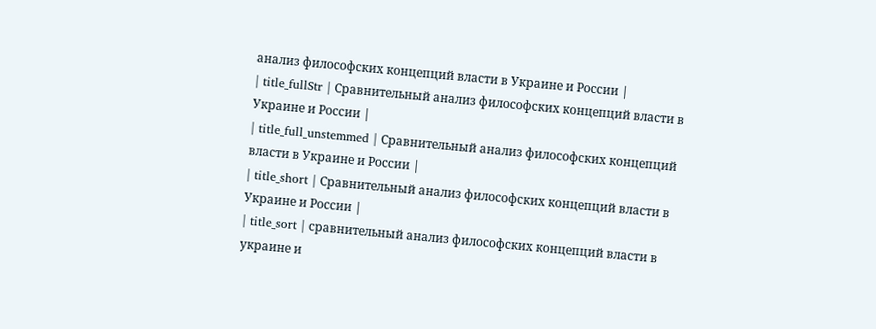анализ философских концепций власти в Украине и России |
| title_fullStr | Сравнительный анализ философских концепций власти в Украине и России |
| title_full_unstemmed | Сравнительный анализ философских концепций власти в Украине и России |
| title_short | Сравнительный анализ философских концепций власти в Украине и России |
| title_sort | сравнительный анализ философских концепций власти в украине и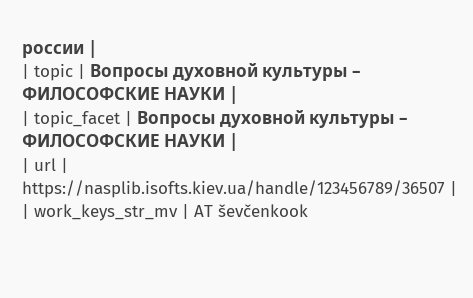россии |
| topic | Вопросы духовной культуры – ФИЛОСОФСКИЕ НАУКИ |
| topic_facet | Вопросы духовной культуры – ФИЛОСОФСКИЕ НАУКИ |
| url | https://nasplib.isofts.kiev.ua/handle/123456789/36507 |
| work_keys_str_mv | AT ševčenkook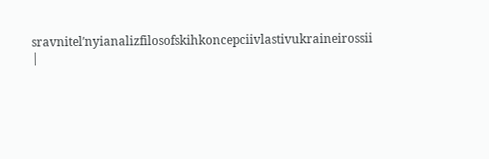sravnitelʹnyianalizfilosofskihkoncepciivlastivukraineirossii |